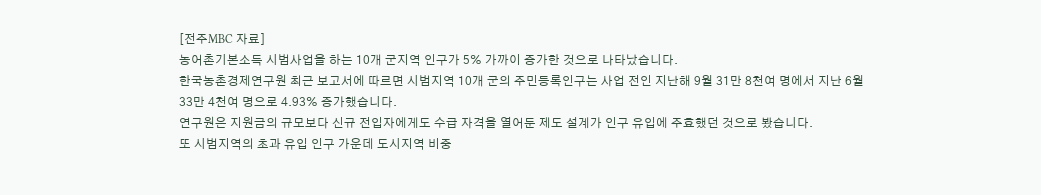[전주MBC 자료]
농어촌기본소득 시범사업을 하는 10개 군지역 인구가 5% 가까이 증가한 것으로 나타났습니다.
한국농촌경제연구원 최근 보고서에 따르면 시범지역 10개 군의 주민등록인구는 사업 전인 지난해 9월 31만 8천여 명에서 지난 6월 33만 4천여 명으로 4.93% 증가했습니다.
연구원은 지원금의 규모보다 신규 전입자에게도 수급 자격을 열어둔 제도 설계가 인구 유입에 주효했던 것으로 봤습니다.
또 시범지역의 초과 유입 인구 가운데 도시지역 비중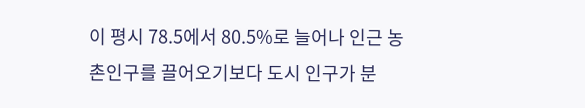이 평시 78.5에서 80.5%로 늘어나 인근 농촌인구를 끌어오기보다 도시 인구가 분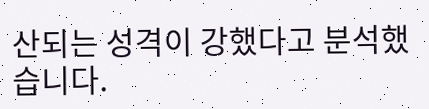산되는 성격이 강했다고 분석했습니다.